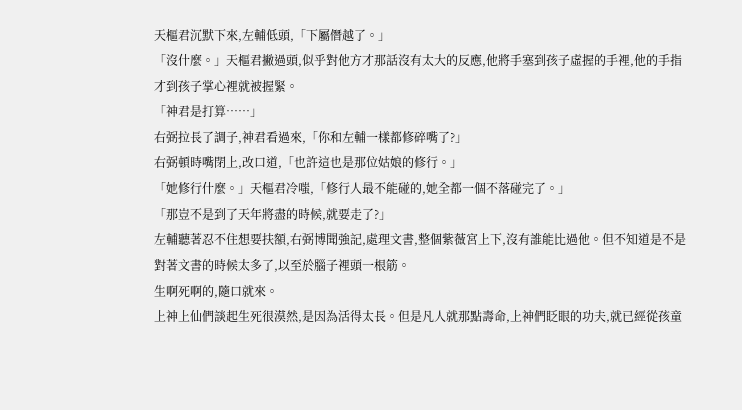天樞君沉默下來,左輔低頭,「下屬僭越了。」
「沒什麼。」天樞君撇過頭,似乎對他方才那話沒有太大的反應,他將手塞到孩子虛握的手裡,他的手指才到孩子掌心裡就被握緊。
「神君是打算……」
右弼拉長了調子,神君看過來,「你和左輔一樣都修碎嘴了?」
右弼頓時嘴閉上,改口道,「也許這也是那位姑娘的修行。」
「她修行什麼。」天樞君冷嗤,「修行人最不能碰的,她全都一個不落碰完了。」
「那豈不是到了天年將盡的時候,就要走了?」
左輔聽著忍不住想要扶額,右弼博聞強記,處理文書,整個紫薇宮上下,沒有誰能比過他。但不知道是不是對著文書的時候太多了,以至於腦子裡頭一根筋。
生啊死啊的,隨口就來。
上神上仙們談起生死很漠然,是因為活得太長。但是凡人就那點壽命,上神們眨眼的功夫,就已經從孩童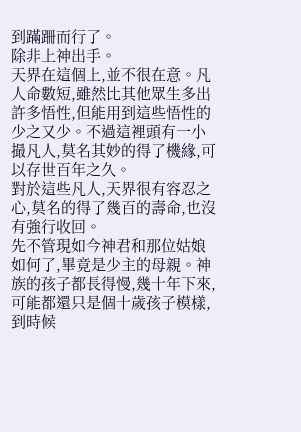到蹣跚而行了。
除非上神出手。
天界在這個上,並不很在意。凡人命數短,雖然比其他眾生多出許多悟性,但能用到這些悟性的少之又少。不過這裡頭有一小撮凡人,莫名其妙的得了機緣,可以存世百年之久。
對於這些凡人,天界很有容忍之心,莫名的得了幾百的壽命,也沒有強行收回。
先不管現如今神君和那位姑娘如何了,畢竟是少主的母親。神族的孩子都長得慢,幾十年下來,可能都還只是個十歲孩子模樣,到時候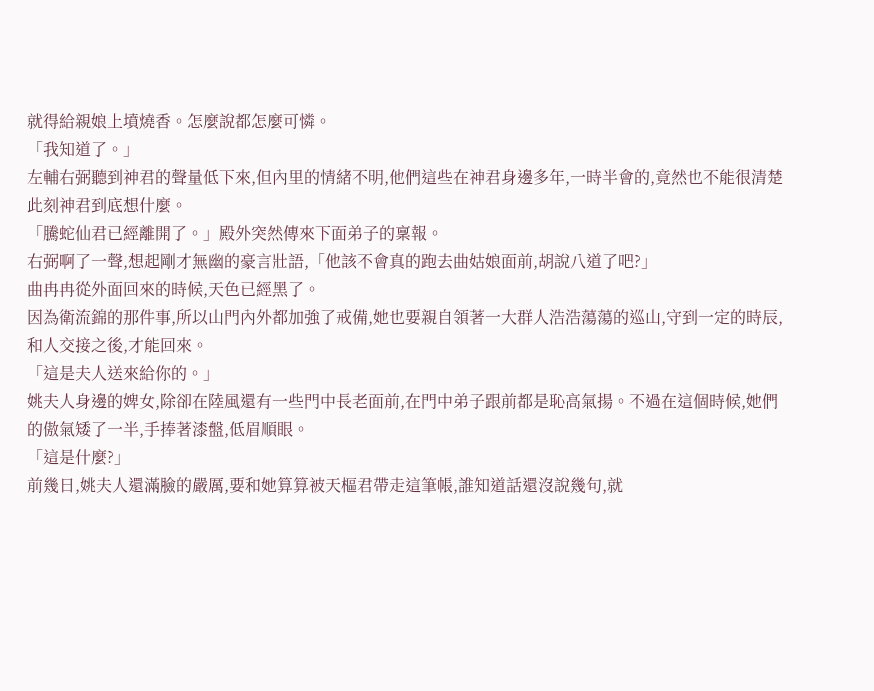就得給親娘上墳燒香。怎麼說都怎麼可憐。
「我知道了。」
左輔右弼聽到神君的聲量低下來,但內里的情緒不明,他們這些在神君身邊多年,一時半會的,竟然也不能很清楚此刻神君到底想什麼。
「騰蛇仙君已經離開了。」殿外突然傳來下面弟子的稟報。
右弼啊了一聲,想起剛才無幽的豪言壯語,「他該不會真的跑去曲姑娘面前,胡說八道了吧?」
曲冉冉從外面回來的時候,天色已經黑了。
因為衛流錦的那件事,所以山門內外都加強了戒備,她也要親自領著一大群人浩浩蕩蕩的巡山,守到一定的時辰,和人交接之後,才能回來。
「這是夫人送來給你的。」
姚夫人身邊的婢女,除卻在陸風還有一些門中長老面前,在門中弟子跟前都是恥高氣揚。不過在這個時候,她們的傲氣矮了一半,手捧著漆盤,低眉順眼。
「這是什麼?」
前幾日,姚夫人還滿臉的嚴厲,要和她算算被天樞君帶走這筆帳,誰知道話還沒說幾句,就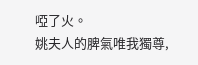啞了火。
姚夫人的脾氣唯我獨尊,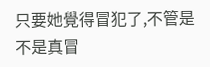只要她覺得冒犯了,不管是不是真冒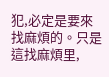犯,必定是要來找麻煩的。只是這找麻煩里,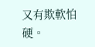又有欺軟怕硬。